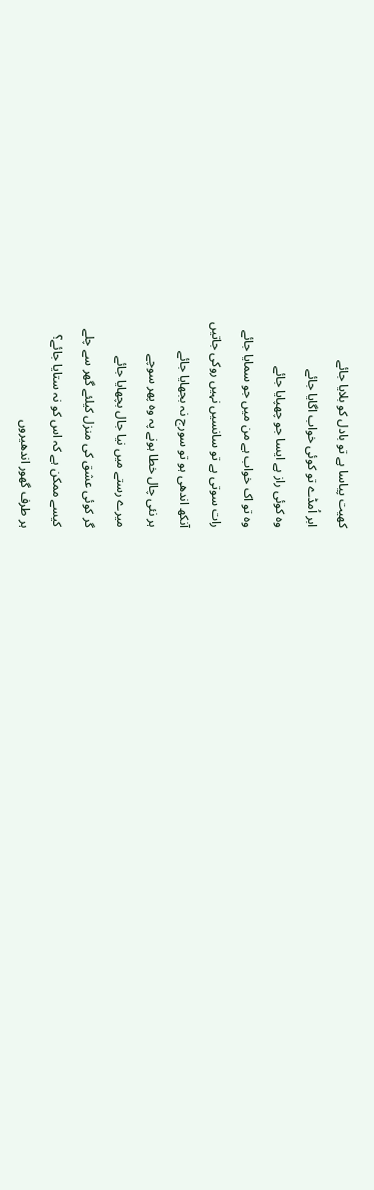کھیت پیاسا ہے تو بادل کو بلایا جائے
ابر اُمڈے تو کوئی خواب اگایا جائے
وہ کوئی راز ہے ایسا جو چھپایا جائے
وہ تو اک خواب ہے من میں جو سمایا جائے
رات سوتی ہے تو سانسیں نہیں روکی جاتیں
آنکھ اندھی ہو تو سورج نہ بجھایا جائے
ہر نئی چال خطا ہونے پہ وہ پھر سوچے
میرے رستے میں نیا جال بچھایا جائے
گر کوئی عشق کی منزل کیلئے گھر سے چلے
کیسے ممکن ہے کہ اس کو نہ ستایا جائے؟
ہر طرف گھور اندھیروں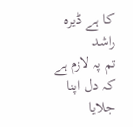کا ہے ڈیرہ راشد
تم پہ لازم ہے کہ دل اپنا جلایا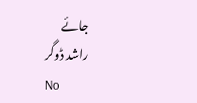جائے
راشد ڈوگر
No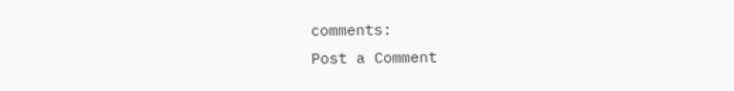comments:
Post a Comment